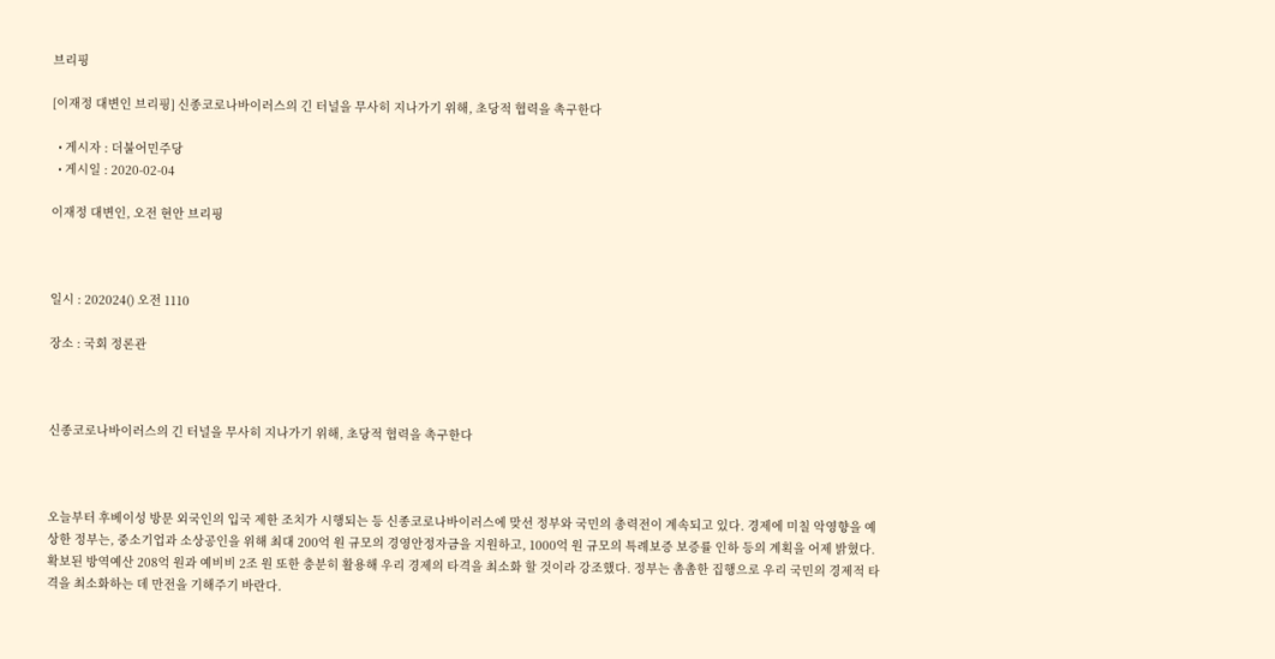브리핑

[이재정 대변인 브리핑] 신종코로나바이러스의 긴 터널을 무사히 지나가기 위해, 초당적 협력을 촉구한다

  • 게시자 : 더불어민주당
  • 게시일 : 2020-02-04

이재정 대변인, 오전 현안 브리핑



일시 : 202024() 오전 1110

장소 : 국회 정론관



신종코로나바이러스의 긴 터널을 무사히 지나가기 위해, 초당적 협력을 촉구한다



오늘부터 후베이성 방문 외국인의 입국 제한 조치가 시행되는 등 신종코로나바이러스에 맞선 정부와 국민의 총력전이 계속되고 있다. 경제에 미칠 악영향을 예상한 정부는, 중소기업과 소상공인을 위해 최대 200억 원 규모의 경영안정자금을 지원하고, 1000억 원 규모의 특례보증 보증률 인하 등의 계획을 어제 밝혔다. 확보된 방역예산 208억 원과 예비비 2조 원 또한 충분히 활용해 우리 경제의 타격을 최소화 할 것이라 강조했다. 정부는 촘촘한 집행으로 우리 국민의 경제적 타격을 최소화하는 데 만전을 기해주기 바란다.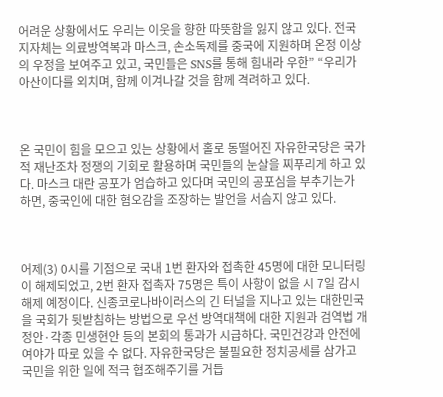어려운 상황에서도 우리는 이웃을 향한 따뜻함을 잃지 않고 있다. 전국 지자체는 의료방역복과 마스크, 손소독제를 중국에 지원하며 온정 이상의 우정을 보여주고 있고, 국민들은 SNS를 통해 힘내라 우한” “우리가 아산이다를 외치며, 함께 이겨나갈 것을 함께 격려하고 있다.



온 국민이 힘을 모으고 있는 상황에서 홀로 동떨어진 자유한국당은 국가적 재난조차 정쟁의 기회로 활용하며 국민들의 눈살을 찌푸리게 하고 있다. 마스크 대란 공포가 엄습하고 있다며 국민의 공포심을 부추기는가 하면, 중국인에 대한 혐오감을 조장하는 발언을 서슴지 않고 있다.



어제(3) 0시를 기점으로 국내 1번 환자와 접촉한 45명에 대한 모니터링이 해제되었고, 2번 환자 접촉자 75명은 특이 사항이 없을 시 7일 감시해제 예정이다. 신종코로나바이러스의 긴 터널을 지나고 있는 대한민국을 국회가 뒷받침하는 방법으로 우선 방역대책에 대한 지원과 검역법 개정안·각종 민생현안 등의 본회의 통과가 시급하다. 국민건강과 안전에 여야가 따로 있을 수 없다. 자유한국당은 불필요한 정치공세를 삼가고 국민을 위한 일에 적극 협조해주기를 거듭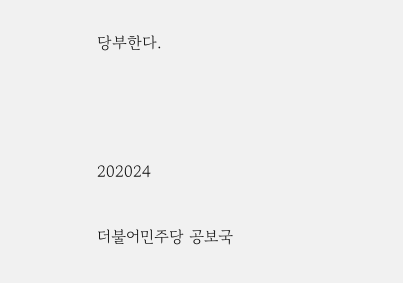당부한다.



202024

더불어민주당 공보국